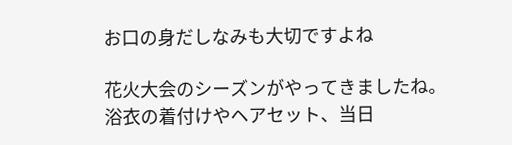お口の身だしなみも大切ですよね

花火大会のシーズンがやってきましたね。浴衣の着付けやヘアセット、当日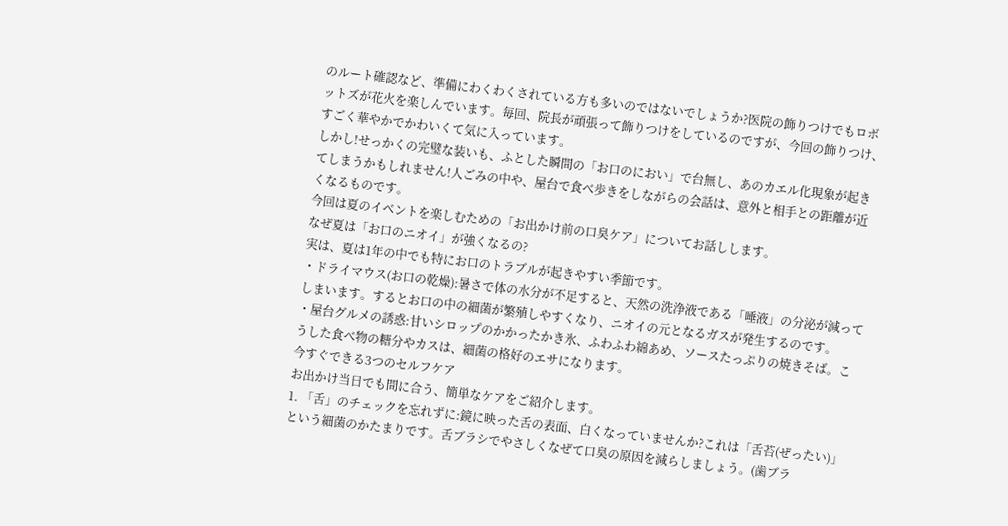のルート確認など、準備にわくわくされている方も多いのではないでしょうか?医院の飾りつけでもロボットズが花火を楽しんでいます。毎回、院長が頑張って飾りつけをしているのですが、今回の飾りつけ、すごく華やかでかわいくて気に入っています。
しかし!せっかくの完璧な装いも、ふとした瞬間の「お口のにおい」で台無し、あのカエル化現象が起きてしまうかもしれません!人ごみの中や、屋台で食べ歩きをしながらの会話は、意外と相手との距離が近くなるものです。
今回は夏のイベントを楽しむための「お出かけ前の口臭ケア」についてお話しします。
なぜ夏は「お口のニオイ」が強くなるの?
実は、夏は1年の中でも特にお口のトラブルが起きやすい季節です。
・ドライマウス(お口の乾燥):暑さで体の水分が不足すると、天然の洗浄液である「唾液」の分泌が減ってしまいます。するとお口の中の細菌が繁殖しやすくなり、ニオイの元となるガスが発生するのです。
・屋台グルメの誘惑:甘いシロップのかかったかき氷、ふわふわ綿あめ、ソースたっぷりの焼きそば。こうした食べ物の糖分やカスは、細菌の格好のエサになります。
今すぐできる3つのセルフケア
お出かけ当日でも間に合う、簡単なケアをご紹介します。
1. 「舌」のチェックを忘れずに:鏡に映った舌の表面、白くなっていませんか?これは「舌苔(ぜったい)」という細菌のかたまりです。舌ブラシでやさしくなぜて口臭の原因を減らしましょう。(歯ブラ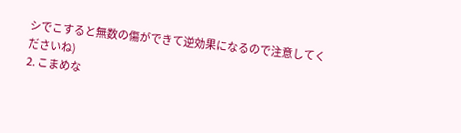シでこすると無数の傷ができて逆効果になるので注意してくださいね)
2. こまめな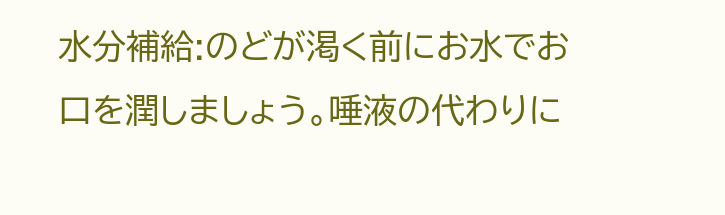水分補給:のどが渇く前にお水でお口を潤しましょう。唾液の代わりに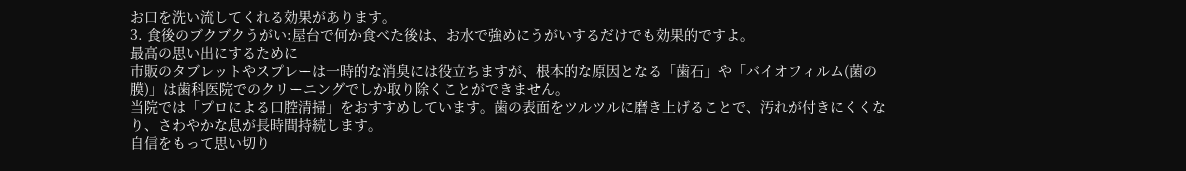お口を洗い流してくれる効果があります。
3. 食後のブクブクうがい:屋台で何か食べた後は、お水で強めにうがいするだけでも効果的ですよ。
最高の思い出にするために
市販のタブレットやスプレーは一時的な消臭には役立ちますが、根本的な原因となる「歯石」や「バイオフィルム(菌の膜)」は歯科医院でのクリーニングでしか取り除くことができません。
当院では「プロによる口腔清掃」をおすすめしています。歯の表面をツルツルに磨き上げることで、汚れが付きにくくなり、さわやかな息が長時間持続します。
自信をもって思い切り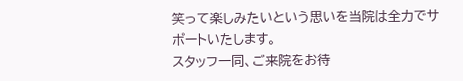笑って楽しみたいという思いを当院は全力でサポートいたします。
スタッフ一同、ご来院をお待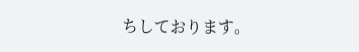ちしております。